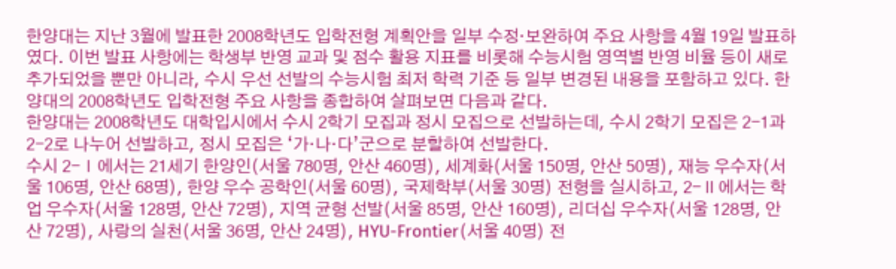한양대는 지난 3월에 발표한 2008학년도 입학전형 계획안을 일부 수정·보완하여 주요 사항을 4월 19일 발표하였다. 이번 발표 사항에는 학생부 반영 교과 및 점수 활용 지표를 비롯해 수능시험 영역별 반영 비율 등이 새로 추가되었을 뿐만 아니라, 수시 우선 선발의 수능시험 최저 학력 기준 등 일부 변경된 내용을 포함하고 있다. 한양대의 2008학년도 입학전형 주요 사항을 종합하여 살펴보면 다음과 같다.
한양대는 2008학년도 대학입시에서 수시 2학기 모집과 정시 모집으로 선발하는데, 수시 2학기 모집은 2-1과 2-2로 나누어 선발하고, 정시 모집은 ‘가·나·다’군으로 분할하여 선발한다.
수시 2-Ⅰ에서는 21세기 한양인(서울 780명, 안산 460명), 세계화(서울 150명, 안산 50명), 재능 우수자(서울 106명, 안산 68명), 한양 우수 공학인(서울 60명), 국제학부(서울 30명) 전형을 실시하고, 2-Ⅱ에서는 학업 우수자(서울 128명, 안산 72명), 지역 균형 선발(서울 85명, 안산 160명), 리더십 우수자(서울 128명, 안산 72명), 사랑의 실천(서울 36명, 안산 24명), HYU-Frontier(서울 40명) 전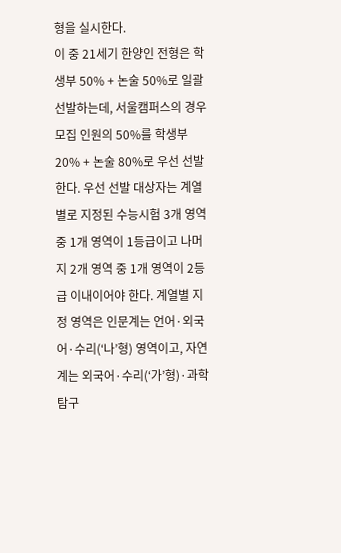형을 실시한다.
이 중 21세기 한양인 전형은 학생부 50% + 논술 50%로 일괄 선발하는데, 서울캠퍼스의 경우 모집 인원의 50%를 학생부 20% + 논술 80%로 우선 선발한다. 우선 선발 대상자는 계열별로 지정된 수능시험 3개 영역 중 1개 영역이 1등급이고 나머지 2개 영역 중 1개 영역이 2등급 이내이어야 한다. 계열별 지정 영역은 인문계는 언어·외국어·수리(‘나’형) 영역이고, 자연계는 외국어·수리(‘가’형)·과학탐구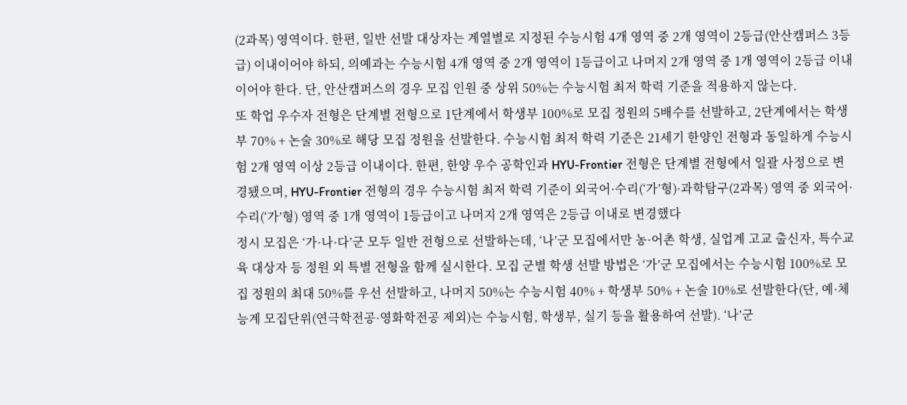(2과목) 영역이다. 한편, 일반 선발 대상자는 계열별로 지정된 수능시험 4개 영역 중 2개 영역이 2등급(안산캠퍼스 3등급) 이내이어야 하되, 의예과는 수능시험 4개 영역 중 2개 영역이 1등급이고 나머지 2개 영역 중 1개 영역이 2등급 이내이어야 한다. 단, 안산캠퍼스의 경우 모집 인원 중 상위 50%는 수능시험 최저 학력 기준을 적용하지 않는다.
또 학업 우수자 전형은 단계별 전형으로 1단계에서 학생부 100%로 모집 정원의 5배수를 선발하고, 2단계에서는 학생부 70% + 논술 30%로 해당 모집 정원을 선발한다. 수능시험 최저 학력 기준은 21세기 한양인 전형과 동일하게 수능시험 2개 영역 이상 2등급 이내이다. 한편, 한양 우수 공학인과 HYU-Frontier 전형은 단계별 전형에서 일괄 사정으로 변경됐으며, HYU-Frontier 전형의 경우 수능시험 최저 학력 기준이 외국어·수리(‘가’형)·과학탐구(2과목) 영역 중 외국어·수리(‘가’형) 영역 중 1개 영역이 1등급이고 나머지 2개 영역은 2등급 이내로 변경했다
정시 모집은 ‘가·나·다’군 모두 일반 전형으로 선발하는데, ‘나’군 모집에서만 농·어촌 학생, 실업계 고교 출신자, 특수교육 대상자 등 정원 외 특별 전형을 함께 실시한다. 모집 군별 학생 선발 방법은 ‘가’군 모집에서는 수능시험 100%로 모집 정원의 최대 50%를 우선 선발하고, 나머지 50%는 수능시험 40% + 학생부 50% + 논술 10%로 선발한다(단, 예·체능계 모집단위(연극학전공·영화학전공 제외)는 수능시험, 학생부, 실기 등을 활용하여 선발). ‘나’군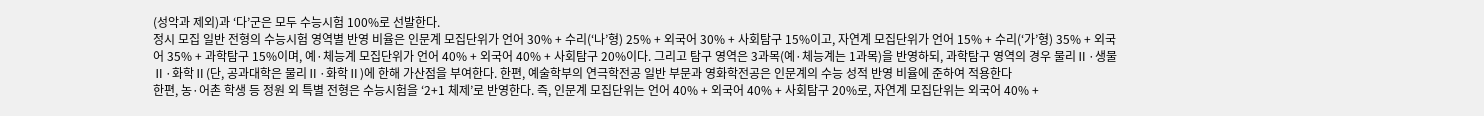(성악과 제외)과 ‘다’군은 모두 수능시험 100%로 선발한다.
정시 모집 일반 전형의 수능시험 영역별 반영 비율은 인문계 모집단위가 언어 30% + 수리(‘나’형) 25% + 외국어 30% + 사회탐구 15%이고, 자연계 모집단위가 언어 15% + 수리(‘가’형) 35% + 외국어 35% + 과학탐구 15%이며, 예·체능계 모집단위가 언어 40% + 외국어 40% + 사회탐구 20%이다. 그리고 탐구 영역은 3과목(예·체능계는 1과목)을 반영하되, 과학탐구 영역의 경우 물리Ⅱ·생물Ⅱ·화학Ⅱ(단, 공과대학은 물리Ⅱ·화학Ⅱ)에 한해 가산점을 부여한다. 한편, 예술학부의 연극학전공 일반 부문과 영화학전공은 인문계의 수능 성적 반영 비율에 준하여 적용한다
한편, 농·어촌 학생 등 정원 외 특별 전형은 수능시험을 ‘2+1 체제’로 반영한다. 즉, 인문계 모집단위는 언어 40% + 외국어 40% + 사회탐구 20%로, 자연계 모집단위는 외국어 40% +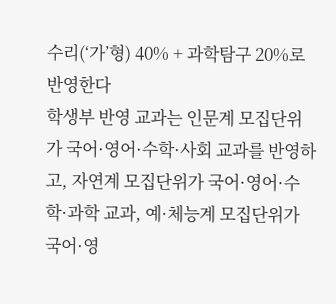수리(‘가’형) 40% + 과학탐구 20%로 반영한다
학생부 반영 교과는 인문계 모집단위가 국어·영어·수학·사회 교과를 반영하고, 자연계 모집단위가 국어·영어·수학·과학 교과, 예·체능계 모집단위가 국어·영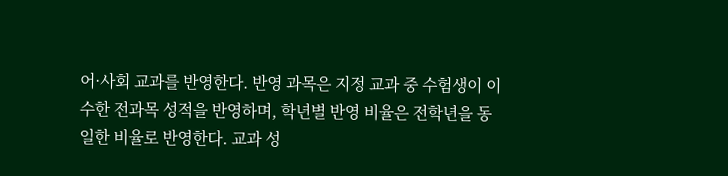어·사회 교과를 반영한다. 반영 과목은 지정 교과 중 수험생이 이수한 전과목 성적을 반영하며, 학년별 반영 비율은 전학년을 동일한 비율로 반영한다. 교과 성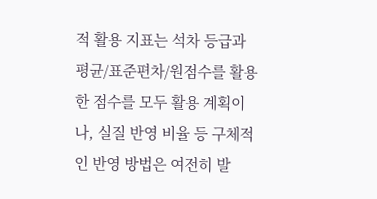적 활용 지표는 석차 등급과 평균/표준편차/원점수를 활용한 점수를 모두 활용 계획이나, 실질 반영 비율 등 구체적인 반영 방법은 여전히 발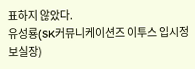표하지 않았다.
유성룡(SK커뮤니케이션즈 이투스 입시정보실장)